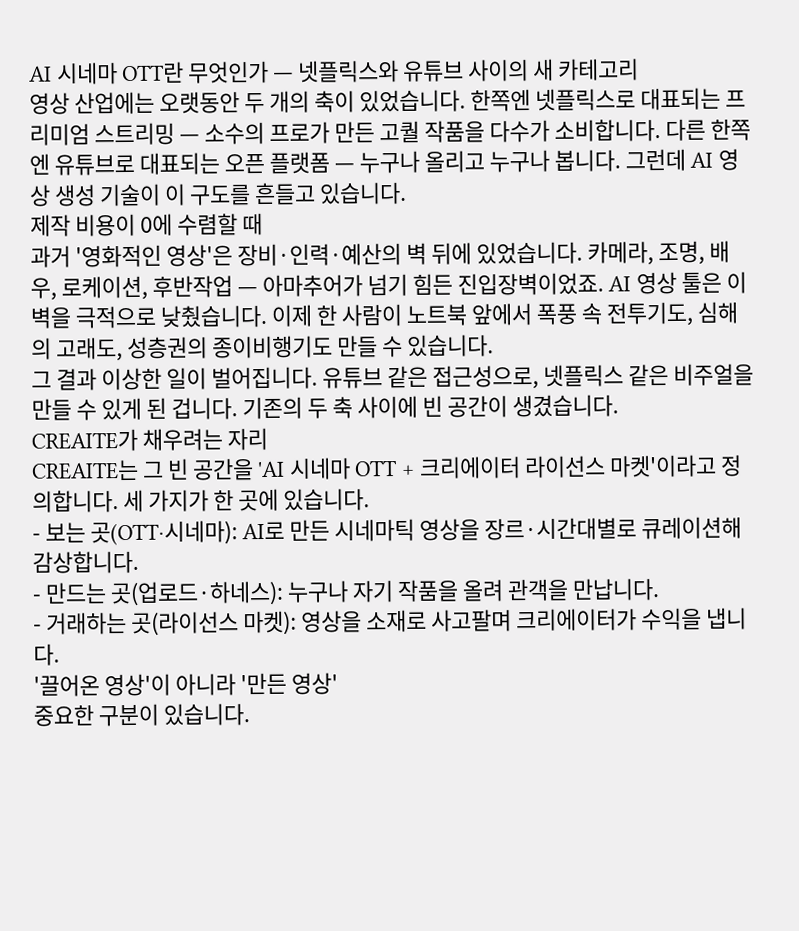AI 시네마 OTT란 무엇인가 — 넷플릭스와 유튜브 사이의 새 카테고리
영상 산업에는 오랫동안 두 개의 축이 있었습니다. 한쪽엔 넷플릭스로 대표되는 프리미엄 스트리밍 — 소수의 프로가 만든 고퀄 작품을 다수가 소비합니다. 다른 한쪽엔 유튜브로 대표되는 오픈 플랫폼 — 누구나 올리고 누구나 봅니다. 그런데 AI 영상 생성 기술이 이 구도를 흔들고 있습니다.
제작 비용이 0에 수렴할 때
과거 '영화적인 영상'은 장비·인력·예산의 벽 뒤에 있었습니다. 카메라, 조명, 배우, 로케이션, 후반작업 — 아마추어가 넘기 힘든 진입장벽이었죠. AI 영상 툴은 이 벽을 극적으로 낮췄습니다. 이제 한 사람이 노트북 앞에서 폭풍 속 전투기도, 심해의 고래도, 성층권의 종이비행기도 만들 수 있습니다.
그 결과 이상한 일이 벌어집니다. 유튜브 같은 접근성으로, 넷플릭스 같은 비주얼을 만들 수 있게 된 겁니다. 기존의 두 축 사이에 빈 공간이 생겼습니다.
CREAITE가 채우려는 자리
CREAITE는 그 빈 공간을 'AI 시네마 OTT + 크리에이터 라이선스 마켓'이라고 정의합니다. 세 가지가 한 곳에 있습니다.
- 보는 곳(OTT·시네마): AI로 만든 시네마틱 영상을 장르·시간대별로 큐레이션해 감상합니다.
- 만드는 곳(업로드·하네스): 누구나 자기 작품을 올려 관객을 만납니다.
- 거래하는 곳(라이선스 마켓): 영상을 소재로 사고팔며 크리에이터가 수익을 냅니다.
'끌어온 영상'이 아니라 '만든 영상'
중요한 구분이 있습니다.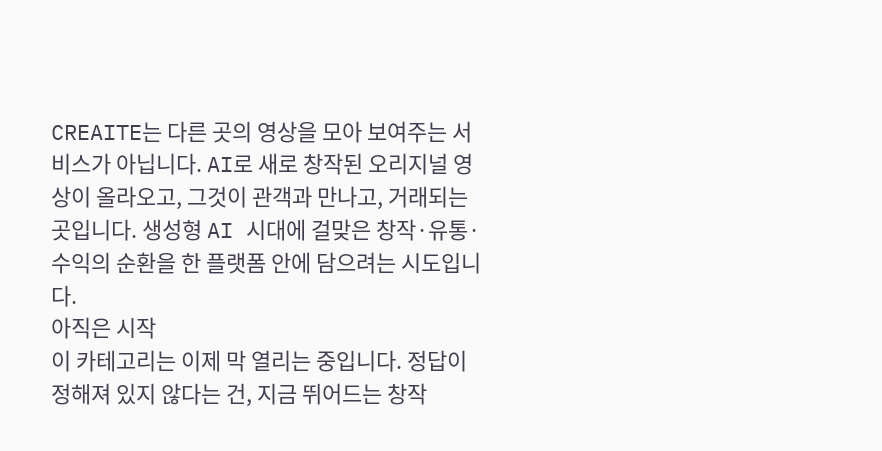CREAITE는 다른 곳의 영상을 모아 보여주는 서비스가 아닙니다. AI로 새로 창작된 오리지널 영상이 올라오고, 그것이 관객과 만나고, 거래되는 곳입니다. 생성형 AI 시대에 걸맞은 창작·유통·수익의 순환을 한 플랫폼 안에 담으려는 시도입니다.
아직은 시작
이 카테고리는 이제 막 열리는 중입니다. 정답이 정해져 있지 않다는 건, 지금 뛰어드는 창작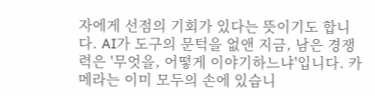자에게 선점의 기회가 있다는 뜻이기도 합니다. AI가 도구의 문턱을 없앤 지금, 남은 경쟁력은 '무엇을, 어떻게 이야기하느냐'입니다. 카메라는 이미 모두의 손에 있습니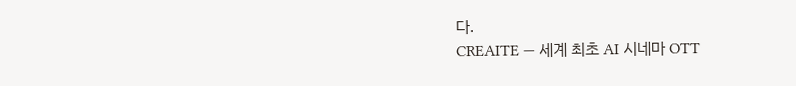다.
CREAITE — 세계 최초 AI 시네마 OTT